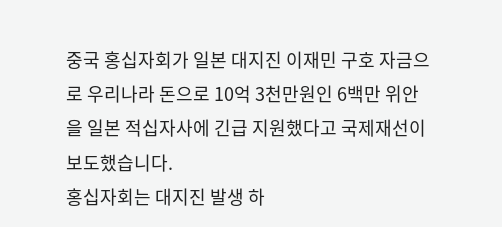중국 홍십자회가 일본 대지진 이재민 구호 자금으로 우리나라 돈으로 10억 3천만원인 6백만 위안을 일본 적십자사에 긴급 지원했다고 국제재선이 보도했습니다.
홍십자회는 대지진 발생 하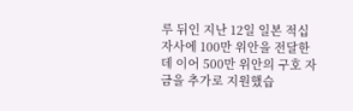루 뒤인 지난 12일 일본 적십자사에 100만 위안을 전달한 데 이어 500만 위안의 구호 자금을 추가로 지원했습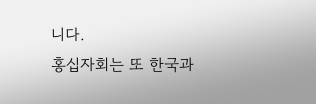니다.
홍십자회는 또 한국과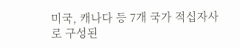미국, 캐나다 등 7개 국가 적십자사로 구성된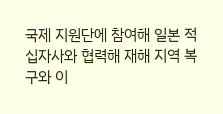국제 지원단에 참여해 일본 적십자사와 협력해 재해 지역 복구와 이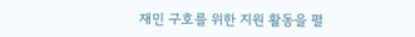재민 구호를 위한 지원 활동을 펼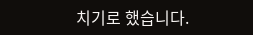치기로 했습니다.